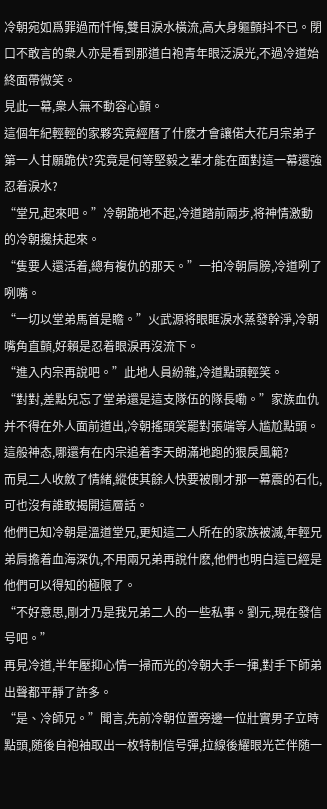冷朝宛如爲罪過而忏悔,雙目淚水橫流,高大身軀顫抖不已。閉口不敢言的衆人亦是看到那道白袍青年眼泛淚光,不過冷道始終面帶微笑。
見此一幕,衆人無不動容心顫。
這個年紀輕輕的家夥究竟經曆了什麽才會讓偌大花月宗弟子第一人甘願跪伏?究竟是何等堅毅之輩才能在面對這一幕還強忍着淚水?
“堂兄,起來吧。”冷朝跪地不起,冷道踏前兩步,将神情激動的冷朝攙扶起來。
“隻要人還活着,總有複仇的那天。”一拍冷朝肩膀,冷道咧了咧嘴。
“一切以堂弟馬首是瞻。”火武源将眼眶淚水蒸發幹淨,冷朝嘴角直顫,好賴是忍着眼淚再沒流下。
“進入内宗再說吧。”此地人員紛雜,冷道點頭輕笑。
“對對,差點兒忘了堂弟還是這支隊伍的隊長嘞。”家族血仇并不得在外人面前道出,冷朝搖頭笑罷對張端等人尴尬點頭。這般神态,哪還有在内宗追着李天朗滿地跑的狠戾風範?
而見二人收斂了情緒,縱使其餘人快要被剛才那一幕震的石化,可也沒有誰敢揭開這層話。
他們已知冷朝是溫道堂兄,更知這二人所在的家族被滅,年輕兄弟肩擔着血海深仇,不用兩兄弟再說什麽,他們也明白這已經是他們可以得知的極限了。
“不好意思,剛才乃是我兄弟二人的一些私事。劉元,現在發信号吧。”
再見冷道,半年壓抑心情一掃而光的冷朝大手一揮,對手下師弟出聲都平靜了許多。
“是、冷師兄。”聞言,先前冷朝位置旁邊一位壯實男子立時點頭,随後自袍袖取出一枚特制信号彈,拉線後耀眼光芒伴随一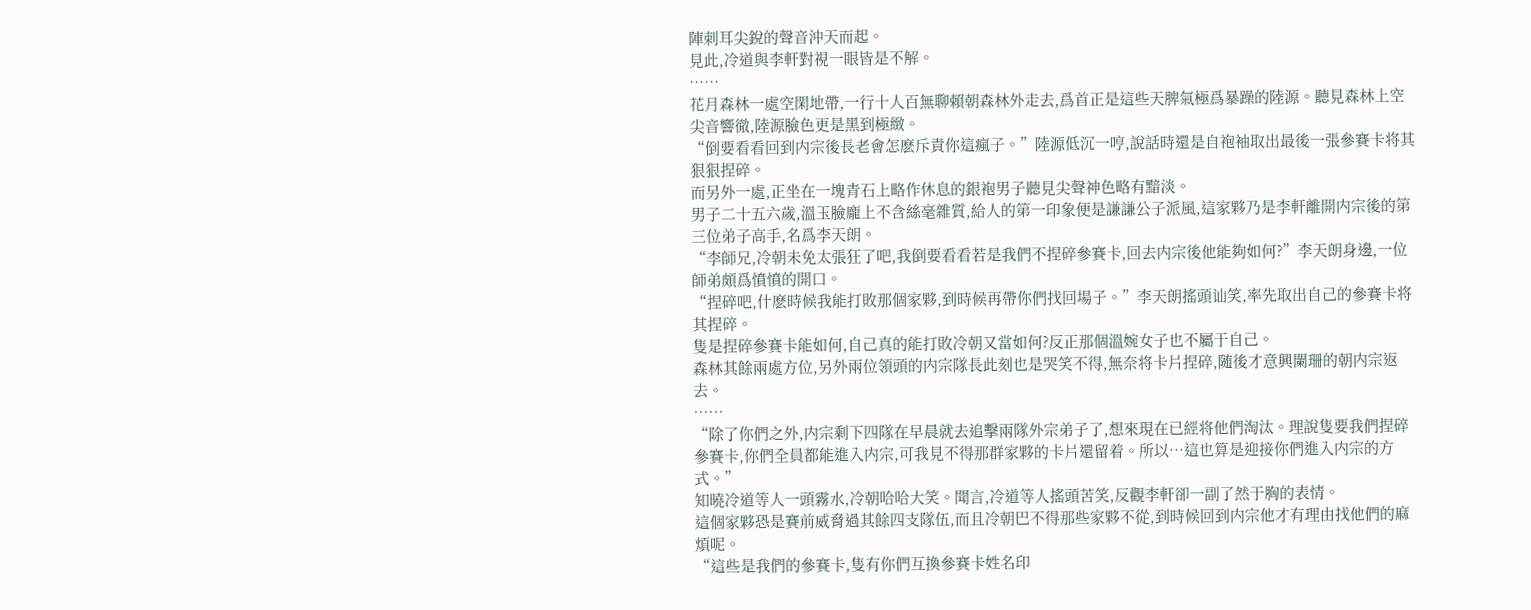陣刺耳尖銳的聲音沖天而起。
見此,冷道與李軒對視一眼皆是不解。
……
花月森林一處空閑地帶,一行十人百無聊賴朝森林外走去,爲首正是這些天脾氣極爲暴躁的陸源。聽見森林上空尖音響徹,陸源臉色更是黑到極緻。
“倒要看看回到内宗後長老會怎麽斥責你這瘋子。”陸源低沉一哼,說話時還是自袍袖取出最後一張參賽卡将其狠狠捏碎。
而另外一處,正坐在一塊青石上略作休息的銀袍男子聽見尖聲神色略有黯淡。
男子二十五六歲,溫玉臉龐上不含絲毫雜質,給人的第一印象便是謙謙公子派風,這家夥乃是李軒離開内宗後的第三位弟子高手,名爲李天朗。
“李師兄,冷朝未免太張狂了吧,我倒要看看若是我們不捏碎參賽卡,回去内宗後他能夠如何?”李天朗身邊,一位師弟頗爲憤憤的開口。
“捏碎吧,什麽時候我能打敗那個家夥,到時候再帶你們找回場子。”李天朗搖頭讪笑,率先取出自己的參賽卡将其捏碎。
隻是捏碎參賽卡能如何,自己真的能打敗冷朝又當如何?反正那個溫婉女子也不屬于自己。
森林其餘兩處方位,另外兩位領頭的内宗隊長此刻也是哭笑不得,無奈将卡片捏碎,随後才意興闌珊的朝内宗返去。
……
“除了你們之外,内宗剩下四隊在早晨就去追擊兩隊外宗弟子了,想來現在已經将他們淘汰。理說隻要我們捏碎參賽卡,你們全員都能進入内宗,可我見不得那群家夥的卡片還留着。所以…這也算是迎接你們進入内宗的方式。”
知曉冷道等人一頭霧水,冷朝哈哈大笑。聞言,冷道等人搖頭苦笑,反觀李軒卻一副了然于胸的表情。
這個家夥恐是賽前威脅過其餘四支隊伍,而且冷朝巴不得那些家夥不從,到時候回到内宗他才有理由找他們的麻煩呢。
“這些是我們的參賽卡,隻有你們互換參賽卡姓名印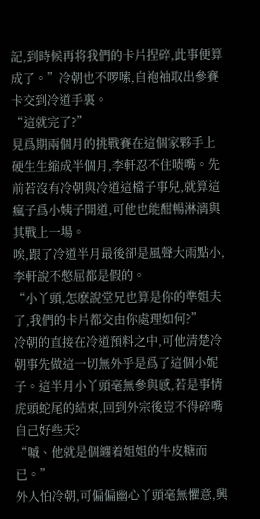記,到時候再将我們的卡片捏碎,此事便算成了。”冷朝也不啰嗦,自袍袖取出參賽卡交到冷道手裏。
“這就完了?”
見爲期兩個月的挑戰賽在這個家夥手上硬生生縮成半個月,李軒忍不住啧嘴。先前若沒有冷朝與冷道這檔子事兒,就算這瘋子爲小姨子開道,可他也能酣暢淋漓與其戰上一場。
唉,跟了冷道半月最後卻是風聲大雨點小,李軒說不憋屈都是假的。
“小丫頭,怎麽說堂兄也算是你的準姐夫了,我們的卡片都交由你處理如何?”
冷朝的直接在冷道預料之中,可他清楚冷朝事先做這一切無外乎是爲了這個小妮子。這半月小丫頭毫無參與感,若是事情虎頭蛇尾的結束,回到外宗後豈不得碎嘴自己好些天?
“嘁、他就是個纏着姐姐的牛皮糖而已。”
外人怕冷朝,可偏偏幽心丫頭毫無懼意,興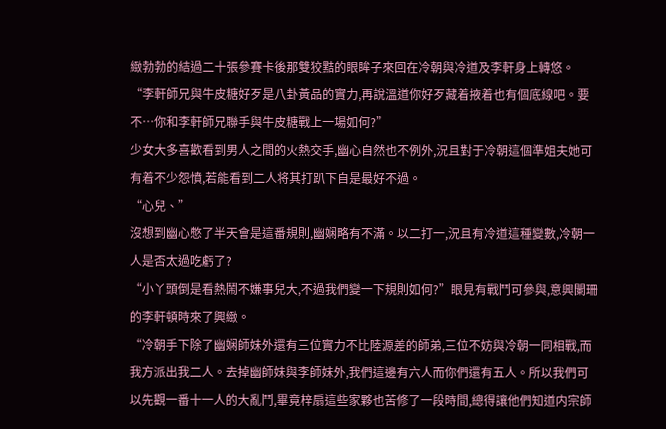緻勃勃的結過二十張參賽卡後那雙狡黠的眼眸子來回在冷朝與冷道及李軒身上轉悠。
“李軒師兄與牛皮糖好歹是八卦黃品的實力,再說溫道你好歹藏着掖着也有個底線吧。要不…你和李軒師兄聯手與牛皮糖戰上一場如何?”
少女大多喜歡看到男人之間的火熱交手,幽心自然也不例外,況且對于冷朝這個準姐夫她可有着不少怨憤,若能看到二人将其打趴下自是最好不過。
“心兒、”
沒想到幽心憋了半天會是這番規則,幽娴略有不滿。以二打一,況且有冷道這種變數,冷朝一人是否太過吃虧了?
“小丫頭倒是看熱鬧不嫌事兒大,不過我們變一下規則如何?”眼見有戰鬥可參與,意興闌珊的李軒頓時來了興緻。
“冷朝手下除了幽娴師妹外還有三位實力不比陸源差的師弟,三位不妨與冷朝一同相戰,而我方派出我二人。去掉幽師妹與李師妹外,我們這邊有六人而你們還有五人。所以我們可以先觀一番十一人的大亂鬥,畢竟梓扇這些家夥也苦修了一段時間,總得讓他們知道内宗師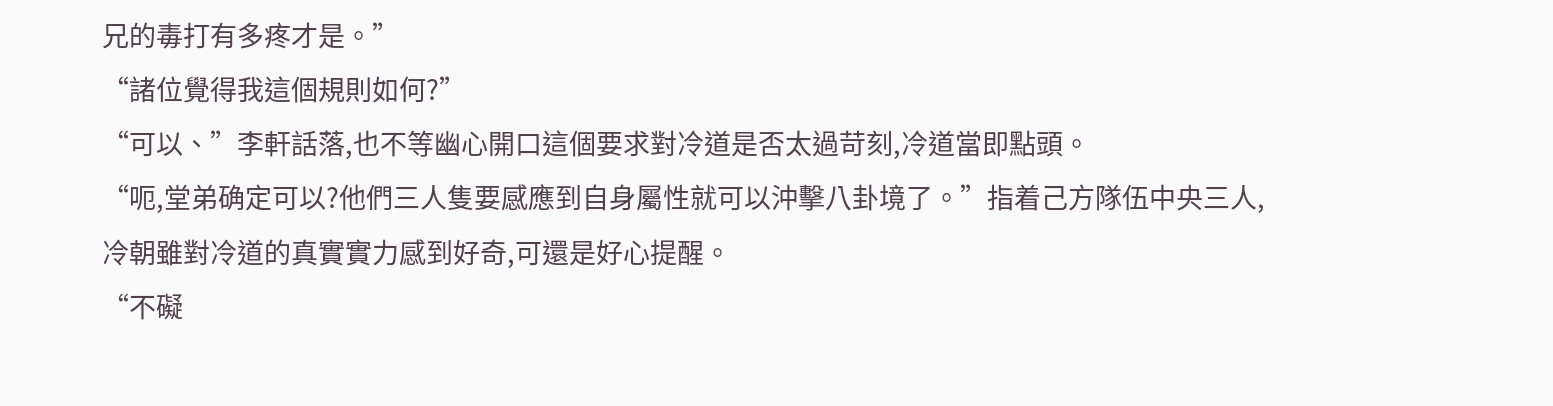兄的毒打有多疼才是。”
“諸位覺得我這個規則如何?”
“可以、”李軒話落,也不等幽心開口這個要求對冷道是否太過苛刻,冷道當即點頭。
“呃,堂弟确定可以?他們三人隻要感應到自身屬性就可以沖擊八卦境了。”指着己方隊伍中央三人,冷朝雖對冷道的真實實力感到好奇,可還是好心提醒。
“不礙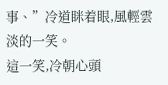事、”冷道眯着眼,風輕雲淡的一笑。
這一笑,冷朝心頭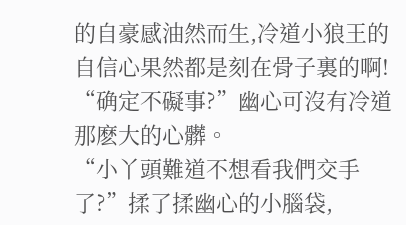的自豪感油然而生,冷道小狼王的自信心果然都是刻在骨子裏的啊!
“确定不礙事?”幽心可沒有冷道那麽大的心髒。
“小丫頭難道不想看我們交手了?”揉了揉幽心的小腦袋,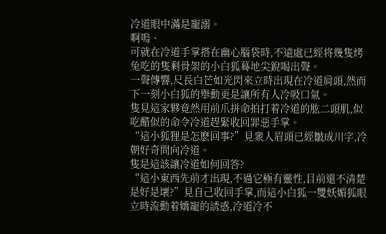冷道眼中滿是寵溺。
啊嗚、
可就在冷道手掌搭在幽心腦袋時,不遠處已經将幾隻烤兔吃的隻剩骨架的小白狐蓦地尖銳喝出聲。
一聲傳響,尺長白芒如光閃來立時出現在冷道肩頭,然而下一刻小白狐的舉動更是讓所有人冷吸口氣。
隻見這家夥竟然用前爪拼命拍打着冷道的肱二頭肌,似吃醋似的命令冷道趕緊收回罪惡手掌。
“這小狐狸是怎麽回事?”見衆人眉頭已經皺成川字,冷朝好奇問向冷道。
隻是這該讓冷道如何回答?
“這小東西先前才出現,不過它極有靈性,目前還不清楚是好是壞?”見自己收回手掌,而這小白狐一雙妖媚狐眼立時流動着嬌寵的誘惑,冷道冷不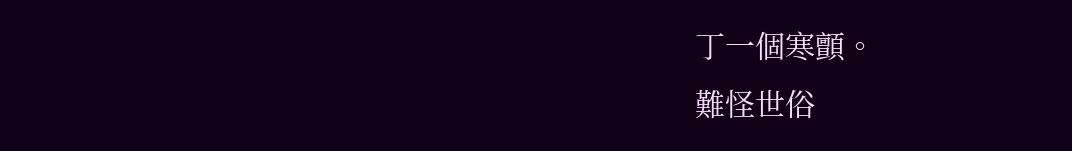丁一個寒顫。
難怪世俗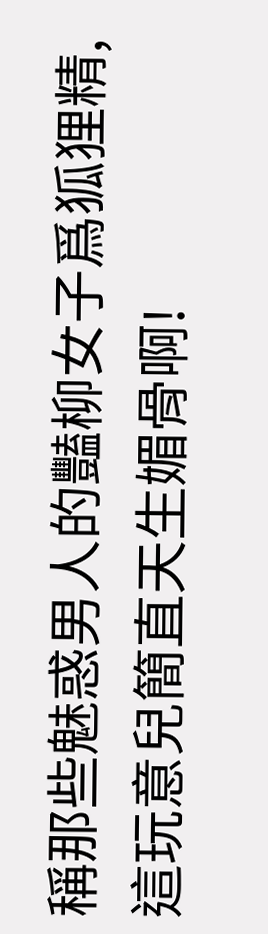稱那些魅惑男人的豔柳女子爲狐狸精,這玩意兒簡直天生媚骨啊!